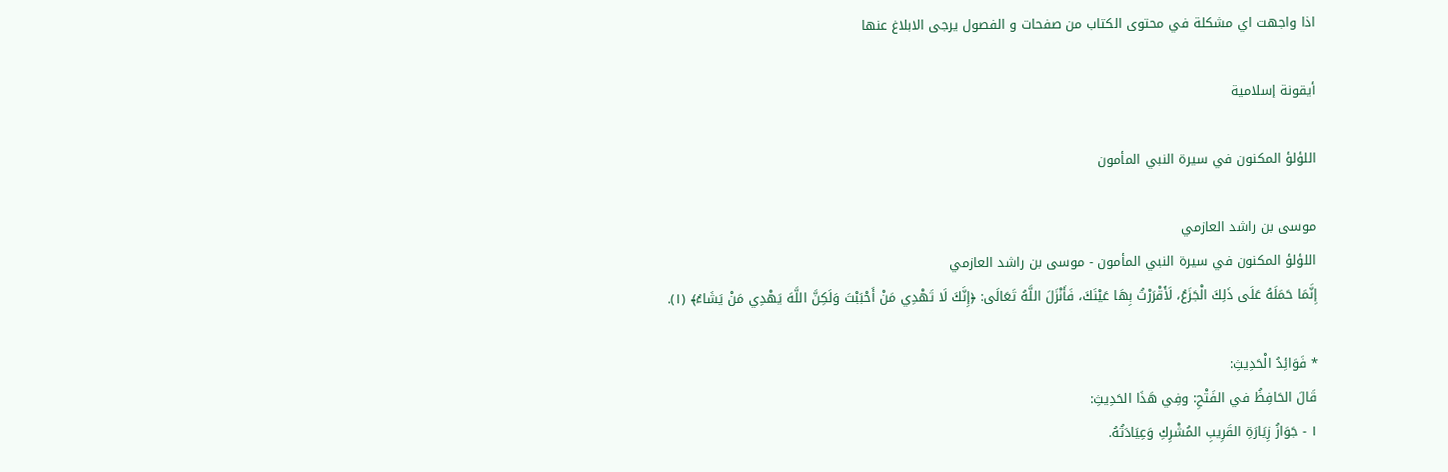اذا واجهت اي مشكلة في محتوى الكتاب من صفحات و الفصول يرجى الابلاغ عنها

أيقونة إسلامية

اللؤلؤ المكنون في سيرة النبي المأمون

موسى بن راشد العازمي
اللؤلؤ المكنون في سيرة النبي المأمون - موسى بن راشد العازمي
إِنَّمَا حَمَلَهُ عَلَى ذَلِكَ الْجَزَعُ، لَأَقْرَرْتُ بِهَا عَيْنَكَ، فَأَنْزَلَ اللَّهُ تَعَالَى: ﴿إِنَّكَ لَا تَهْدِي مَنْ أَحْبَبْتَ وَلَكِنَّ اللَّهَ يَهْدِي مَنْ يَشَاءُ﴾ (١).

* فَوَائِدُ الْحَدِيثِ:
قَالَ الحَافِظُ في الفَتْحِ: وفِي هَذَا الحَدِيثِ:
١ - جَوَازُ زِيَارَةِ القَرِيبِ المُشْرِكِ وَعِيَادَتُهُ.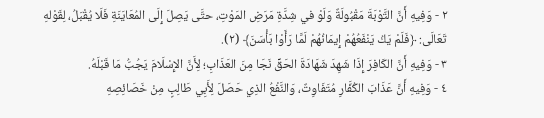٢ - وَفِيهِ أَنَّ التَّوْبَةَ مَقْبُولَةٌ وَلَوْ في شِدَّةِ مَرَضِ المَوْتِ، حتَّى يَصِلَ إِلَى المُعَايَنَةِ فَلَا يُقْبَلُ، لِقَوْلهِ تَعَالَى: ﴿فَلَمْ يَكُ يَنْفَعُهُمْ إِيمَانُهُمْ لَمَّا رَأَوْا بَأْسَنَ﴾ (٢).
٣ - وَفِيهِ أَنَّ الكَافِرَ إِذَا شَهِدَ شَهَادَةَ الحَقِّ نَجَا مِنَ العَذَابِ؛ لِأَنَّ الإِسْلَامَ يَجُبُّ مَا قَبْلَهُ.
٤ - وَفِيهِ أَنَّ عَذَابَ الكُفَّارِ مُتَفَاوِتٌ، وَالنَّفْعُ الذِي حَصَلَ لِأَبِي طَالِبٍ مِنْ خَصَائِصِهِ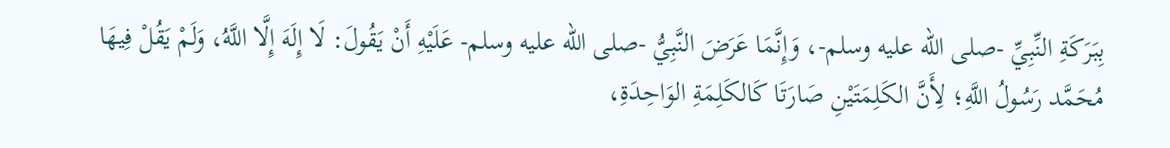بِبَرَكَةِ النِّبِيِّ -صلى الله عليه وسلم-، وَإِنَّمَا عَرَضَ النَّبِيُّ -صلى الله عليه وسلم- عَلَيْهِ أَنْ يَقُولَ: لَا إِلَهَ إِلَّا اللَّهُ، وَلَمْ يَقُلْ فِيهَا مُحَمَّد رَسُولُ اللَّهِ؛ لِأَنَّ الكَلِمَتَيْنِ صَارَتَا كَالكَلِمَةِ الوَاحِدَةِ،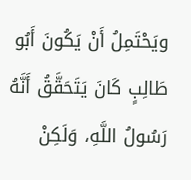ويَحْتَمِلُ أَنْ يَكُونَ أَبُو طَالِبٍ كَانَ يَتَحَقَّقُ أَنَّهُ رَسُولُ اللَّهِ، وَلَكِنْ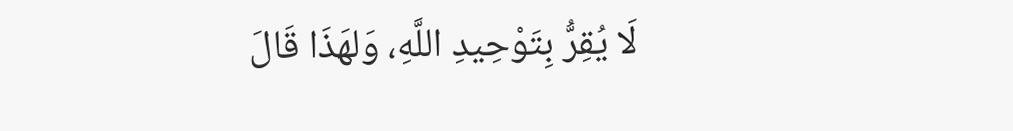لَا يُقِرُّ بِتَوْحِيدِ اللَّهِ، وَلهَذَا قَالَ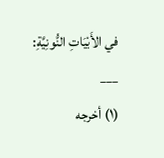في الأَبْيَاتِ النُّونِيَّةِ:
___
(١) أخرجه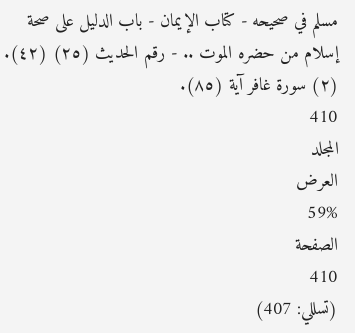مسلم في صحيحه - كتاب الإيمان - باب الدليل على صحة إسلام من حضره الموت .. - رقم الحديث (٢٥) (٤٢).
(٢) سورة غافر آية (٨٥).
410
المجلد
العرض
59%
الصفحة
410
(تسللي: 407)